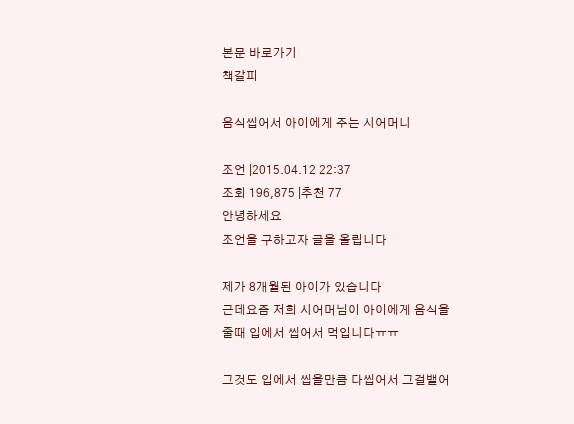본문 바로가기
책갈피

음식씹어서 아이에게 주는 시어머니

조언 |2015.04.12 22:37
조회 196,875 |추천 77
안녕하세요
조언을 구하고자 글을 올립니다

제가 8개월된 아이가 있습니다
근데요즘 저희 시어머님이 아이에게 음식을 줄때 입에서 씹어서 먹입니다ㅠㅠ

그것도 입에서 씹을만큼 다씹어서 그걸뱉어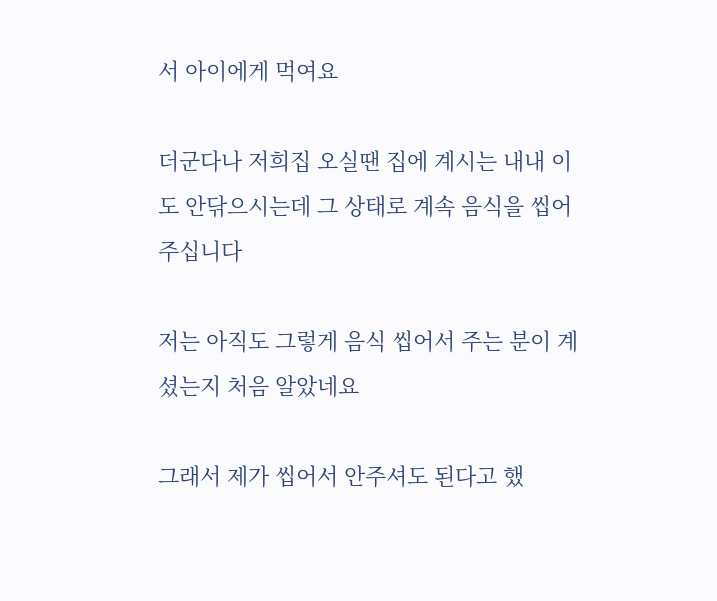서 아이에게 먹여요

더군다나 저희집 오실땐 집에 계시는 내내 이도 안닦으시는데 그 상태로 계속 음식을 씹어주십니다

저는 아직도 그렇게 음식 씹어서 주는 분이 계셨는지 처음 알았네요

그래서 제가 씹어서 안주셔도 된다고 했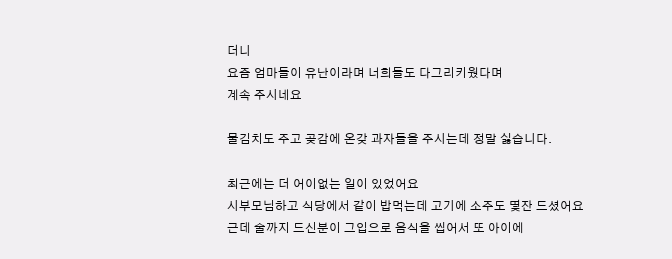더니
요즘 엄마들이 유난이라며 너희들도 다그리키웠다며
계속 주시네요

물김치도 주고 곶감에 온갖 과자들을 주시는데 정말 싫습니다.

최근에는 더 어이없는 일이 있었어요
시부모님하고 식당에서 같이 밥먹는데 고기에 소주도 몇잔 드셨어요
근데 술까지 드신분이 그입으로 음식을 씹어서 또 아이에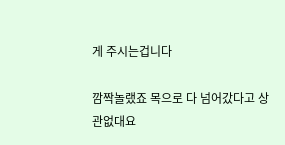게 주시는겁니다

깜짝놀랬죠 목으로 다 넘어갔다고 상관없대요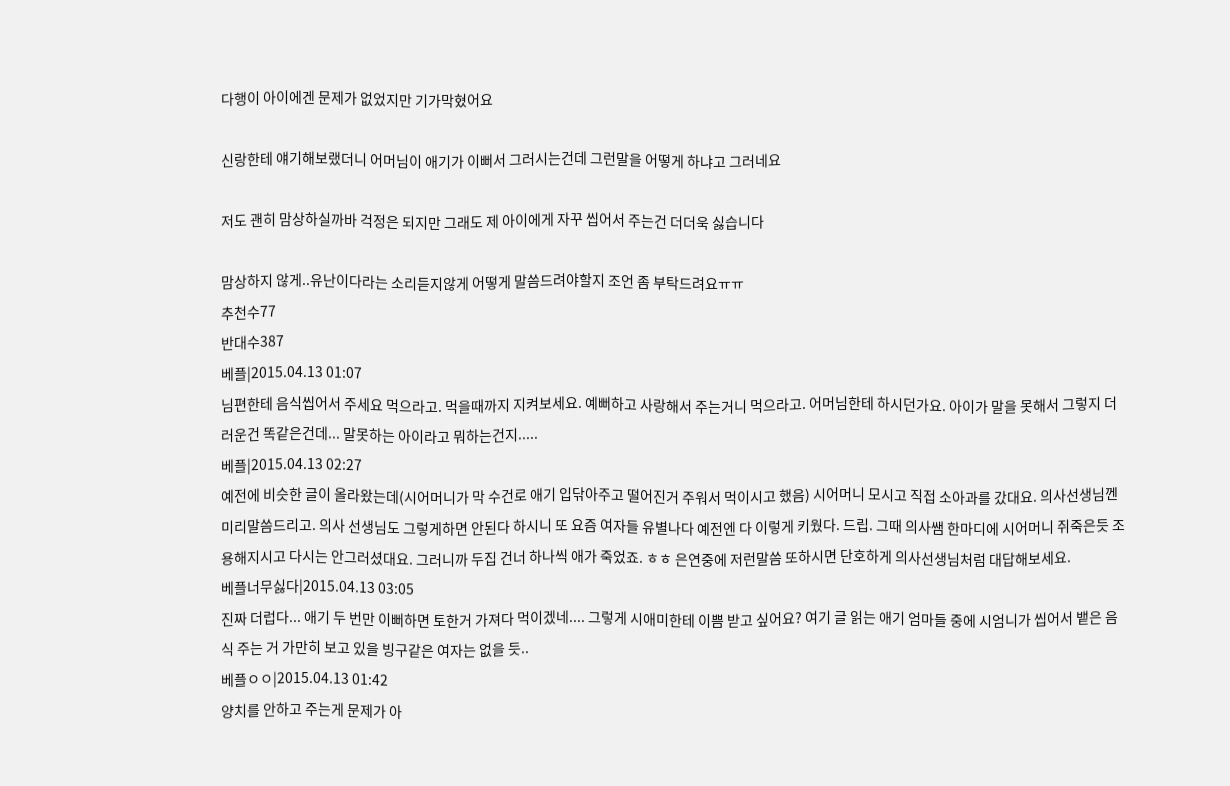다행이 아이에겐 문제가 없었지만 기가막혔어요

신랑한테 얘기해보랬더니 어머님이 애기가 이뻐서 그러시는건데 그런말을 어떻게 하냐고 그러네요

저도 괜히 맘상하실까바 걱정은 되지만 그래도 제 아이에게 자꾸 씹어서 주는건 더더욱 싫습니다

맘상하지 않게..유난이다라는 소리듣지않게 어떻게 말씀드려야할지 조언 좀 부탁드려요ㅠㅠ
추천수77
반대수387
베플|2015.04.13 01:07
님편한테 음식씹어서 주세요 먹으라고. 먹을때까지 지켜보세요. 예뻐하고 사랑해서 주는거니 먹으라고. 어머님한테 하시던가요. 아이가 말을 못해서 그렇지 더러운건 똑같은건데... 말못하는 아이라고 뭐하는건지.....
베플|2015.04.13 02:27
예전에 비슷한 글이 올라왔는데(시어머니가 막 수건로 애기 입닦아주고 떨어진거 주워서 먹이시고 했음) 시어머니 모시고 직접 소아과를 갔대요. 의사선생님껜 미리말씀드리고. 의사 선생님도 그렇게하면 안된다 하시니 또 요즘 여자들 유별나다 예전엔 다 이렇게 키웠다. 드립. 그때 의사쌤 한마디에 시어머니 쥐죽은듯 조용해지시고 다시는 안그러셨대요. 그러니까 두집 건너 하나씩 애가 죽었죠. ㅎㅎ 은연중에 저런말씀 또하시면 단호하게 의사선생님처럼 대답해보세요.
베플너무싫다|2015.04.13 03:05
진짜 더럽다... 애기 두 번만 이뻐하면 토한거 가져다 먹이겠네.... 그렇게 시애미한테 이쁨 받고 싶어요? 여기 글 읽는 애기 엄마들 중에 시엄니가 씹어서 뱉은 음식 주는 거 가만히 보고 있을 빙구같은 여자는 없을 듯..
베플ㅇㅇ|2015.04.13 01:42
양치를 안하고 주는게 문제가 아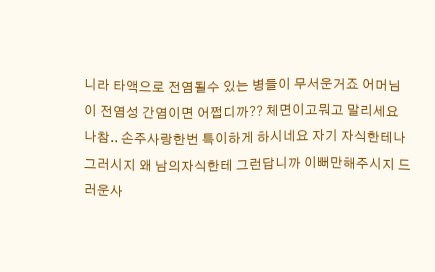니라 타액으로 전염될수 있는 병들이 무서운거죠 어머님이 전염성 간염이면 어쩝디까?? 체면이고뭐고 말리세요 나참.. 손주사랑한번 특이하게 하시네요 자기 자식한테나 그러시지 왜 남의자식한테 그런답니까 이뻐만해주시지 드러운사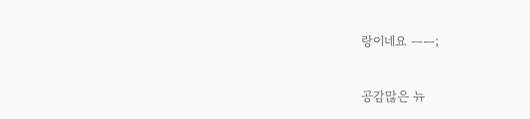랑이네요 ㅡㅡ;

공감많은 뉴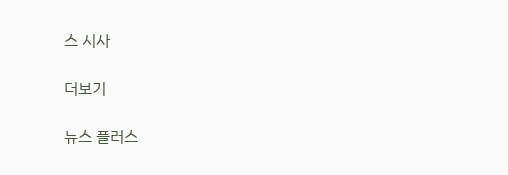스 시사

더보기

뉴스 플러스